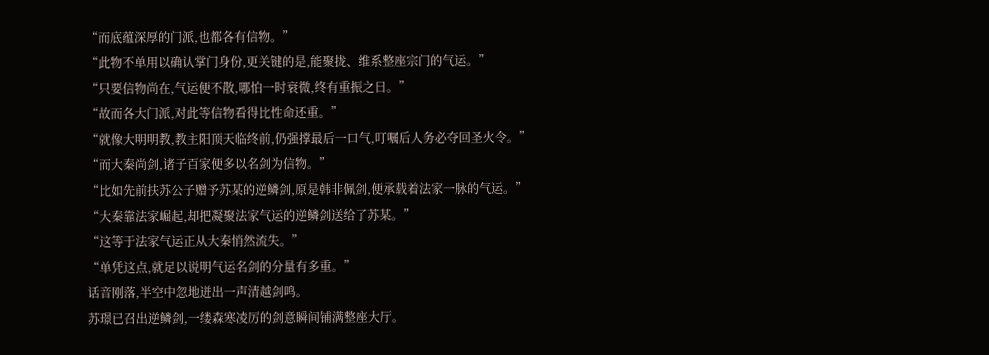“而底蕴深厚的门派,也都各有信物。”
“此物不单用以确认掌门身份,更关键的是,能聚拢、维系整座宗门的气运。”
“只要信物尚在,气运便不散,哪怕一时衰微,终有重振之日。”
“故而各大门派,对此等信物看得比性命还重。”
“就像大明明教,教主阳顶天临终前,仍强撑最后一口气,叮嘱后人务必夺回圣火令。”
“而大秦尚剑,诸子百家便多以名剑为信物。”
“比如先前扶苏公子赠予苏某的逆鳞剑,原是韩非佩剑,便承载着法家一脉的气运。”
“大秦靠法家崛起,却把凝聚法家气运的逆鳞剑送给了苏某。”
“这等于法家气运正从大秦悄然流失。”
“单凭这点,就足以说明气运名剑的分量有多重。”
话音刚落,半空中忽地迸出一声清越剑鸣。
苏璟已召出逆鳞剑,一缕森寒凌厉的剑意瞬间铺满整座大厅。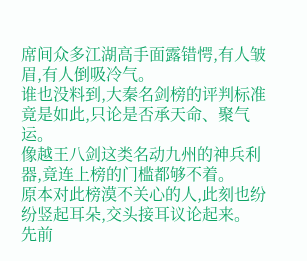席间众多江湖高手面露错愕,有人皱眉,有人倒吸冷气。
谁也没料到,大秦名剑榜的评判标准竟是如此,只论是否承天命、聚气运。
像越王八剑这类名动九州的神兵利器,竟连上榜的门槛都够不着。
原本对此榜漠不关心的人,此刻也纷纷竖起耳朵,交头接耳议论起来。
先前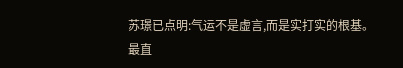苏璟已点明:气运不是虚言,而是实打实的根基。
最直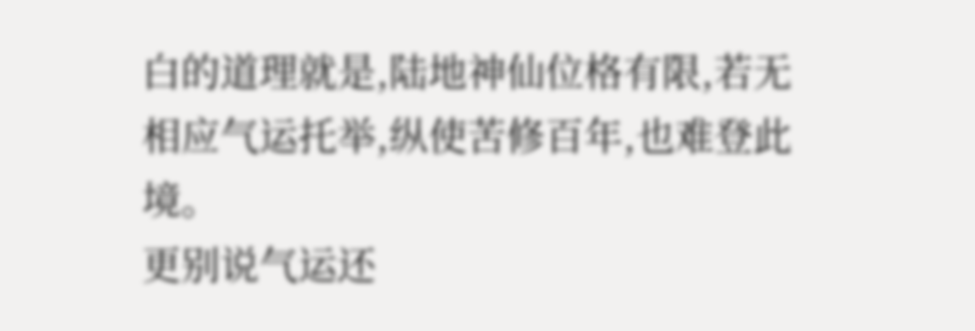白的道理就是,陆地神仙位格有限,若无相应气运托举,纵使苦修百年,也难登此境。
更别说气运还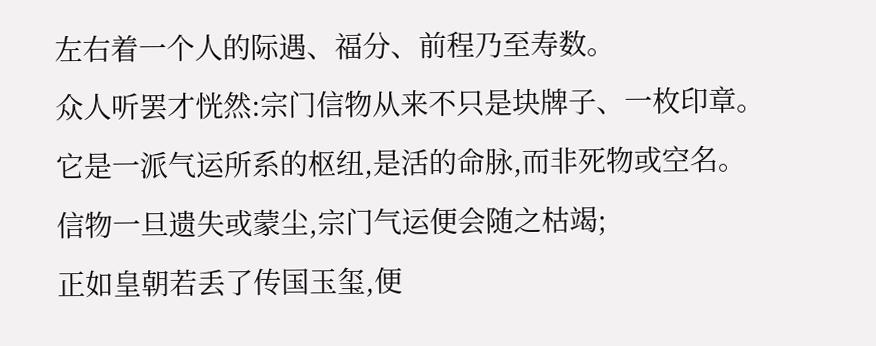左右着一个人的际遇、福分、前程乃至寿数。
众人听罢才恍然:宗门信物从来不只是块牌子、一枚印章。
它是一派气运所系的枢纽,是活的命脉,而非死物或空名。
信物一旦遗失或蒙尘,宗门气运便会随之枯竭;
正如皇朝若丢了传国玉玺,便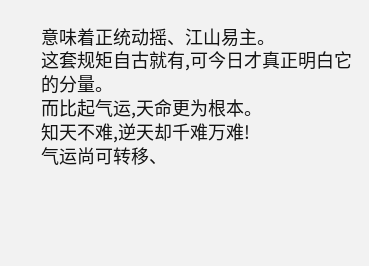意味着正统动摇、江山易主。
这套规矩自古就有,可今日才真正明白它的分量。
而比起气运,天命更为根本。
知天不难,逆天却千难万难!
气运尚可转移、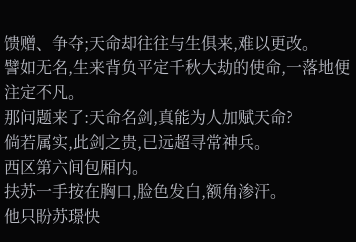馈赠、争夺;天命却往往与生俱来,难以更改。
譬如无名,生来背负平定千秋大劫的使命,一落地便注定不凡。
那问题来了:天命名剑,真能为人加赋天命?
倘若属实,此剑之贵,已远超寻常神兵。
西区第六间包厢内。
扶苏一手按在胸口,脸色发白,额角渗汗。
他只盼苏璟快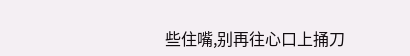些住嘴,别再往心口上捅刀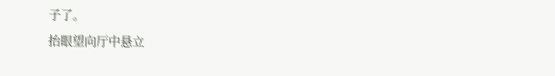子了。
抬眼望向厅中悬立